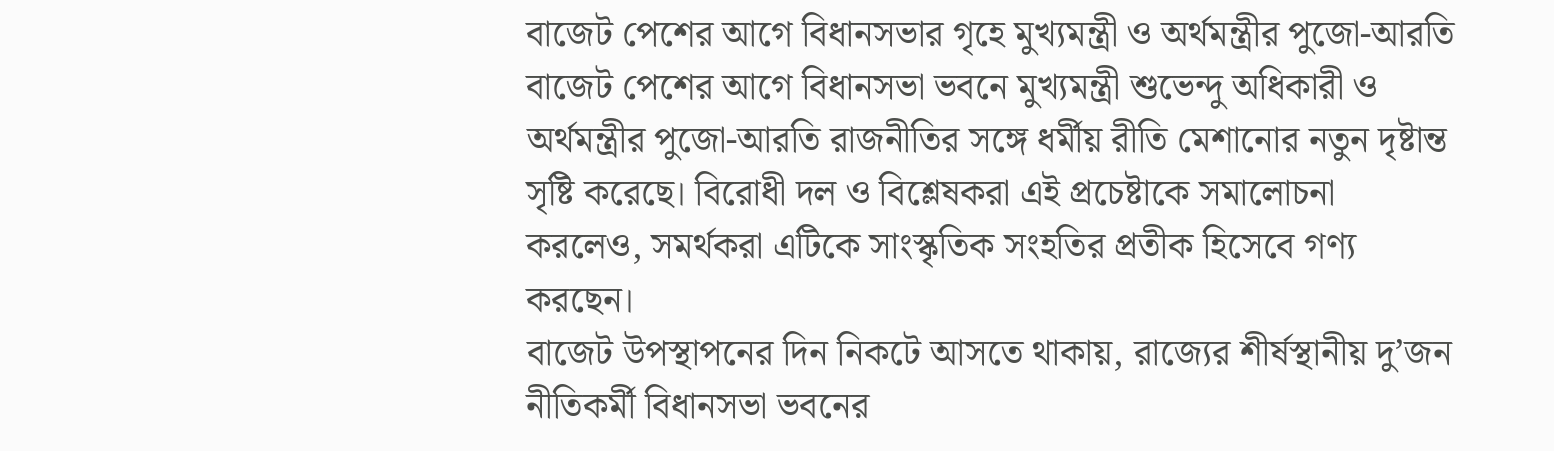বাজেট পেশের আগে বিধানসভার গৃহে মুখ্যমন্ত্রী ও অর্থমন্ত্রীর পুজো‑আরতি
বাজেট পেশের আগে বিধানসভা ভবনে মুখ্যমন্ত্রী শুভেন্দু অধিকারী ও অর্থমন্ত্রীর পুজো‑আরতি রাজনীতির সঙ্গে ধর্মীয় রীতি মেশানোর নতুন দৃষ্টান্ত সৃষ্টি করেছে। বিরোধী দল ও বিশ্লেষকরা এই প্রচেষ্টাকে সমালোচনা করলেও, সমর্থকরা এটিকে সাংস্কৃতিক সংহতির প্রতীক হিসেবে গণ্য করছেন।
বাজেট উপস্থাপনের দিন নিকটে আসতে থাকায়, রাজ্যের শীর্ষস্থানীয় দু’জন নীতিকর্মী বিধানসভা ভবনের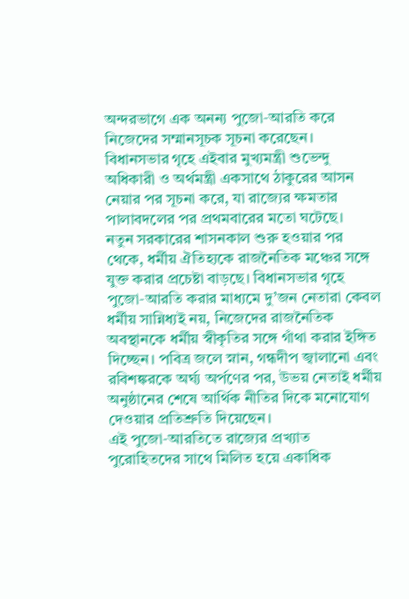অন্দরভাগে এক অনন্য পুজো‑আরতি করে নিজেদের সম্মানসূচক সূচনা করেছেন। বিধানসভার গৃহে এইবার মুখ্যমন্ত্রী শুভেন্দু অধিকারী ও অর্থমন্ত্রী একসাথে ঠাকুরের আসন নেয়ার পর সূচনা করে, যা রাজ্যের ক্ষমতার পালাবদলের পর প্রথমবারের মতো ঘটেছে।
নতুন সরকারের শাসনকাল শুরু হওয়ার পর থেকে, ধর্মীয় ঐতিহ্যকে রাজনৈতিক মঞ্চের সঙ্গে যুক্ত করার প্রচেষ্টা বাড়ছে। বিধানসভার গৃহে পুজো‑আরতি করার মাধ্যমে দু’জন নেতারা কেবল ধর্মীয় সান্নিধ্যই নয়, নিজেদের রাজনৈতিক অবস্থানকে ধর্মীয় স্বীকৃতির সঙ্গে গাঁথা করার ইঙ্গিত দিচ্ছেন। পবিত্র জলে স্নান, গন্ধদীপ জ্বালানো এবং রবিশঙ্করকে অর্ঘ্য অর্পণের পর, উভয় নেতাই ধর্মীয় অনুষ্ঠানের শেষে আর্থিক নীতির দিকে মনোযোগ দেওয়ার প্রতিশ্রুতি দিয়েছেন।
এই পুজো‑আরতিতে রাজ্যের প্রখ্যাত পুরোহিতদের সাথে মিলিত হয়ে একাধিক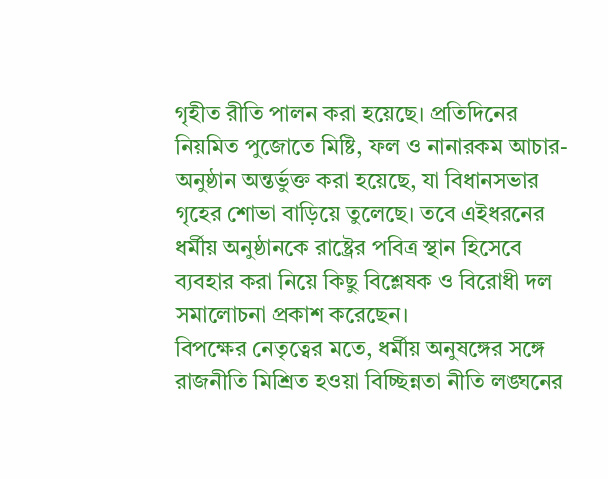গৃহীত রীতি পালন করা হয়েছে। প্রতিদিনের নিয়মিত পুজোতে মিষ্টি, ফল ও নানারকম আচার-অনুষ্ঠান অন্তর্ভুক্ত করা হয়েছে, যা বিধানসভার গৃহের শোভা বাড়িয়ে তুলেছে। তবে এইধরনের ধর্মীয় অনুষ্ঠানকে রাষ্ট্রের পবিত্র স্থান হিসেবে ব্যবহার করা নিয়ে কিছু বিশ্লেষক ও বিরোধী দল সমালোচনা প্রকাশ করেছেন।
বিপক্ষের নেতৃত্বের মতে, ধর্মীয় অনুষঙ্গের সঙ্গে রাজনীতি মিশ্রিত হওয়া বিচ্ছিন্নতা নীতি লঙ্ঘনের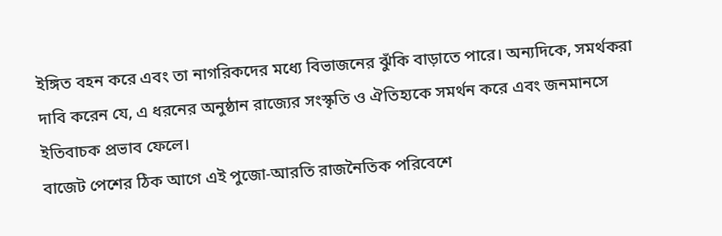ইঙ্গিত বহন করে এবং তা নাগরিকদের মধ্যে বিভাজনের ঝুঁকি বাড়াতে পারে। অন্যদিকে, সমর্থকরা দাবি করেন যে, এ ধরনের অনুষ্ঠান রাজ্যের সংস্কৃতি ও ঐতিহ্যকে সমর্থন করে এবং জনমানসে ইতিবাচক প্রভাব ফেলে।
বাজেট পেশের ঠিক আগে এই পুজো‑আরতি রাজনৈতিক পরিবেশে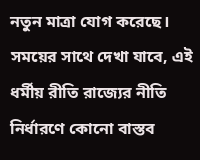নতুন মাত্রা যোগ করেছে। সময়ের সাথে দেখা যাবে, এই ধর্মীয় রীতি রাজ্যের নীতি নির্ধারণে কোনো বাস্তব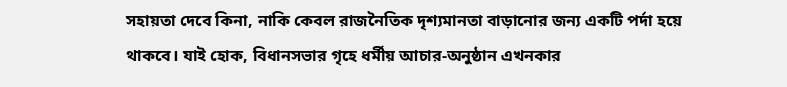সহায়তা দেবে কিনা, নাকি কেবল রাজনৈতিক দৃশ্যমানতা বাড়ানোর জন্য একটি পর্দা হয়ে থাকবে। যাই হোক, বিধানসভার গৃহে ধর্মীয় আচার-অনুষ্ঠান এখনকার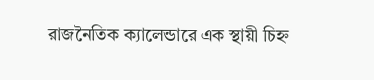রাজনৈতিক ক্যালেন্ডারে এক স্থায়ী চিহ্ন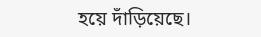হয়ে দাঁড়িয়েছে।